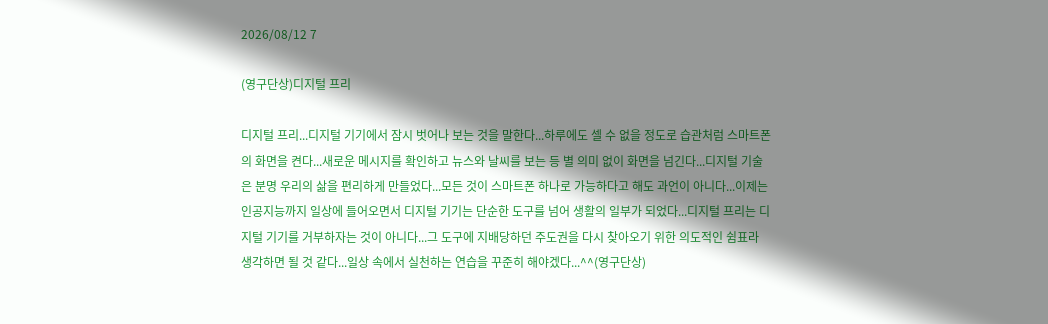2026/08/12 7

(영구단상)디지털 프리

디지털 프리...디지털 기기에서 잠시 벗어나 보는 것을 말한다...하루에도 셀 수 없을 정도로 습관처럼 스마트폰의 화면을 켠다...새로운 메시지를 확인하고 뉴스와 날씨를 보는 등 별 의미 없이 화면을 넘긴다...디지털 기술은 분명 우리의 삶을 편리하게 만들었다...모든 것이 스마트폰 하나로 가능하다고 해도 과언이 아니다...이제는 인공지능까지 일상에 들어오면서 디지털 기기는 단순한 도구를 넘어 생활의 일부가 되었다...디지털 프리는 디지털 기기를 거부하자는 것이 아니다...그 도구에 지배당하던 주도권을 다시 찾아오기 위한 의도적인 쉼표라 생각하면 될 것 같다...일상 속에서 실천하는 연습을 꾸준히 해야겠다...^^(영구단상)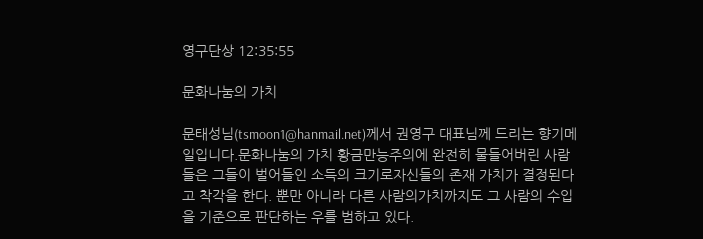영구단상 12:35:55

문화나눔의 가치

문태성님(tsmoon1@hanmail.net)께서 권영구 대표님께 드리는 향기메일입니다.문화나눔의 가치 황금만능주의에 완전히 물들어버린 사람들은 그들이 벌어들인 소득의 크기로자신들의 존재 가치가 결정된다고 착각을 한다. 뿐만 아니라 다른 사람의가치까지도 그 사람의 수입을 기준으로 판단하는 우를 범하고 있다.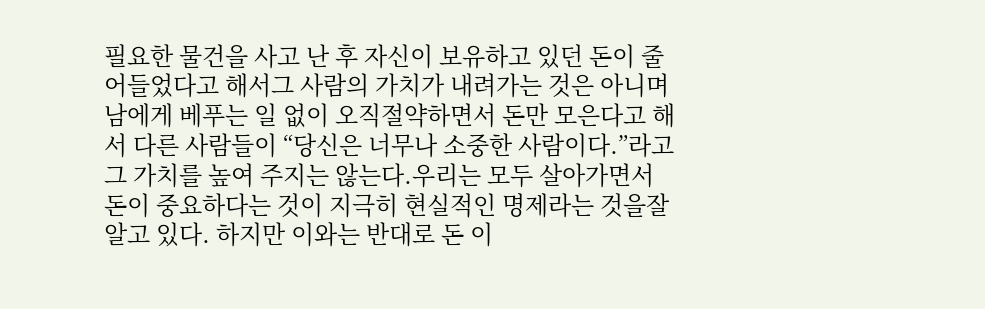필요한 물건을 사고 난 후 자신이 보유하고 있던 돈이 줄어들었다고 해서그 사람의 가치가 내려가는 것은 아니며 남에게 베푸는 일 없이 오직절약하면서 돈만 모은다고 해서 다른 사람들이 “당신은 너무나 소중한 사람이다.”라고 그 가치를 높여 주지는 않는다.우리는 모두 살아가면서 돈이 중요하다는 것이 지극히 현실적인 명제라는 것을잘 알고 있다. 하지만 이와는 반대로 돈 이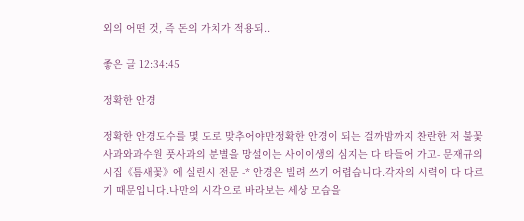외의 어떤 것, 즉 돈의 가치가 적용되..

좋은 글 12:34:45

정확한 안경

정확한 안경도수를 몇 도로 맞추어야만정확한 안경이 되는 걸까밤까지 찬란한 저 불꽃 사과와과수원 풋사과의 분별을 망설이는 사이이생의 심지는 다 타들어 가고- 문재규의 시집《틈새꽃》에 실린시 전문 -* 안경은 빌려 쓰기 어렵습니다.각자의 시력이 다 다르기 때문입니다.나만의 시각으로 바라보는 세상 모습을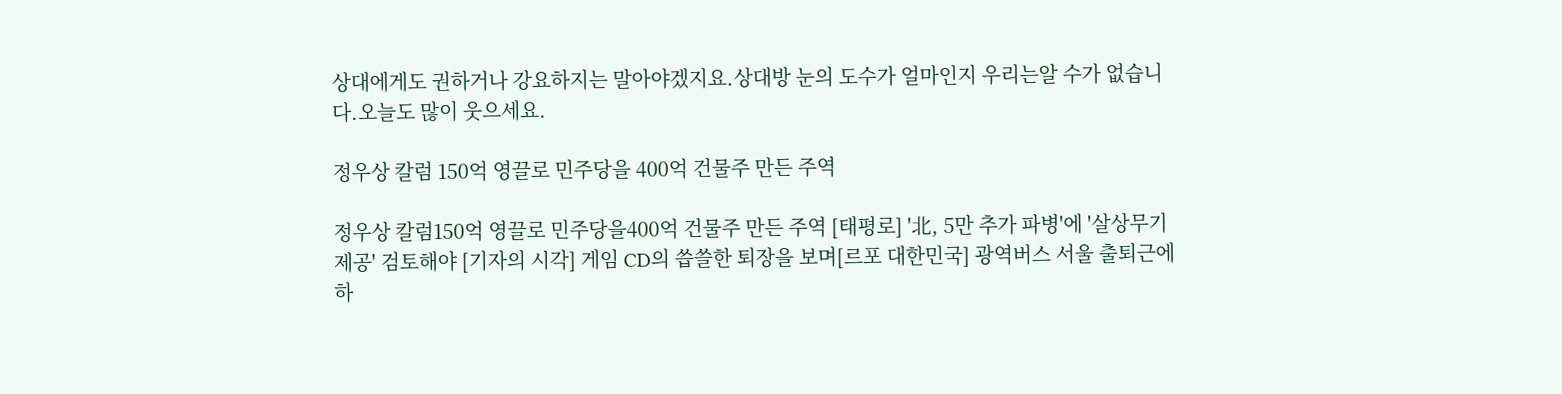상대에게도 권하거나 강요하지는 말아야겠지요.상대방 눈의 도수가 얼마인지 우리는알 수가 없습니다.오늘도 많이 웃으세요.

정우상 칼럼 150억 영끌로 민주당을 400억 건물주 만든 주역

정우상 칼럼150억 영끌로 민주당을400억 건물주 만든 주역 [태평로] '北, 5만 추가 파병'에 '살상무기 제공' 검토해야 [기자의 시각] 게임 CD의 씁쓸한 퇴장을 보며[르포 대한민국] 광역버스 서울 출퇴근에 하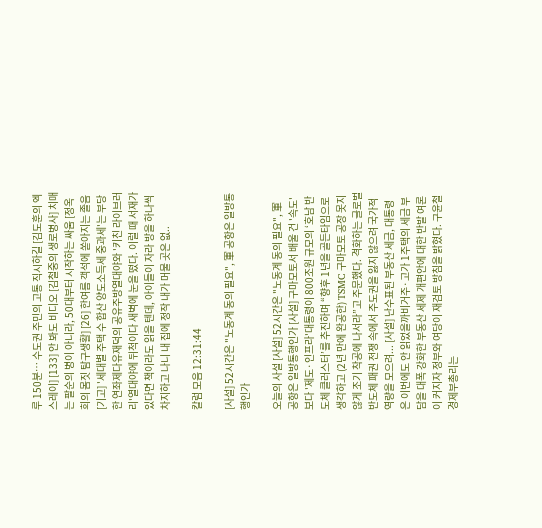루 150분… 수도권 주민의 고통 직시하길 [김도훈의 엑스레이] [133] 안 봐도 비디오 [김철중의 생로병사] 치매는 팔순의 병이 아니라, 50대부터 시작하는 싸움 [정옥희의 몸짓 탐구생활] [26] 한여름 객석에 쏟아지는 졸음 [기고] '세대별 주택 수 합산 양도소득세 중과세'는 부당한 연좌제다유재덕의 공유주방열대야와 '키친 라이브러리'열대야에 뒤척이다 새벽에 눈을 떴다. 이럴 때 서재가 있다면 책이라도 읽을 텐데, 아이들이 자라 방을 하나씩 차지하고 나니 내 집에 정작 내가 머물 곳은 없..

칼럼 모음 12:31:44

[사설] 52시간은 "노동계 동의 필요", 軍 공항은 일방통행인가

오늘의 사설 [사설] 52시간은 "노동계 동의 필요", 軍 공항은 일방통행인가 [사설] 구마모토서 배울 건 '속도'보다 '제도·인프라'대통령이 800조원 규모의 ‘호남 반도체 클러스터’를 추진하며 “향후 1년을 골든타임으로 생각하고 (2년 만에 완공한) TSMC 구마모토 공장 못지않게 조기 착공에 나서라”고 주문했다. 격화하는 글로벌 반도체 패권 전쟁 속에서 주도권을 잃지 않으려 국가적 역량을 모으려... [사설] 난수표된 부동산 세금, 대통령은 이번에도 안 읽었을까비거주·고가 1주택의 세금 부담을 대폭 강화한 부동산 세제 개편안에 대한 반발 여론이 커지자 정부와 여당이 재검토 방침을 밝혔다. 구윤철 경제부총리는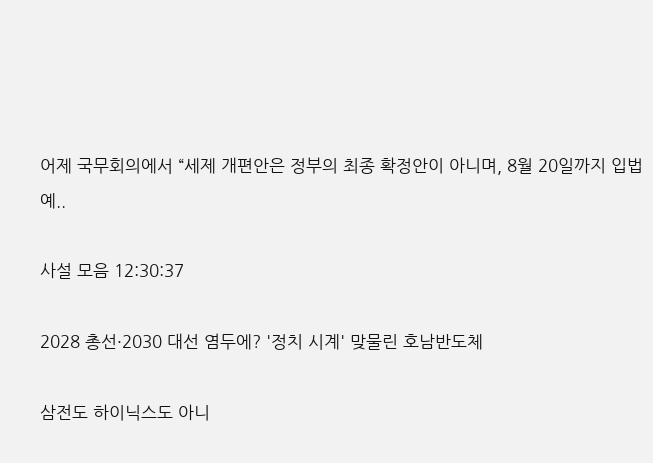어제 국무회의에서 “세제 개편안은 정부의 최종 확정안이 아니며, 8월 20일까지 입법 예..

사설 모음 12:30:37

2028 총선·2030 대선 염두에? '정치 시계' 맞물린 호남반도체

삼전도 하이닉스도 아니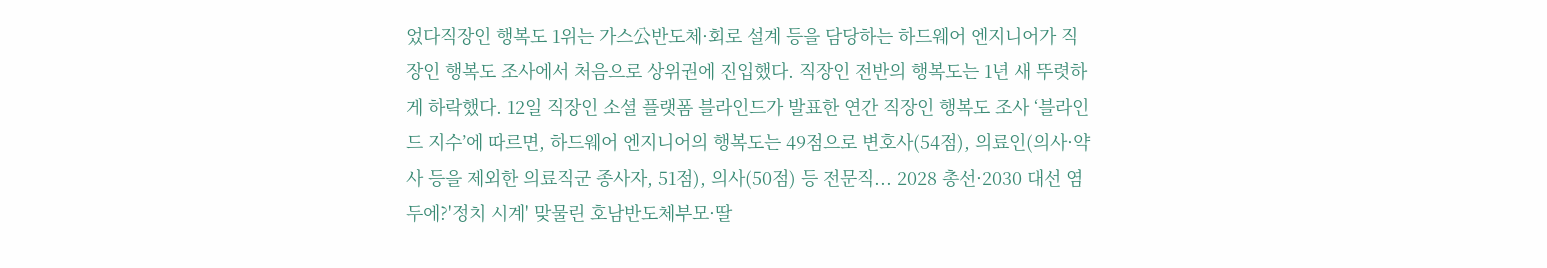었다직장인 행복도 1위는 가스公반도체·회로 설계 등을 담당하는 하드웨어 엔지니어가 직장인 행복도 조사에서 처음으로 상위권에 진입했다. 직장인 전반의 행복도는 1년 새 뚜렷하게 하락했다. 12일 직장인 소셜 플랫폼 블라인드가 발표한 연간 직장인 행복도 조사 ‘블라인드 지수’에 따르면, 하드웨어 엔지니어의 행복도는 49점으로 변호사(54점), 의료인(의사·약사 등을 제외한 의료직군 종사자, 51점), 의사(50점) 등 전문직... 2028 총선·2030 대선 염두에?'정치 시계' 맞물린 호남반도체부모·딸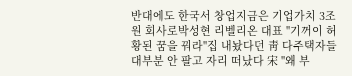반대에도 한국서 창업지금은 기업가치 3조원 회사로박성현 리벨리온 대표 "기꺼이 허황된 꿈을 꿔라"집 내놨다던 靑 다주택자들대부분 안 팔고 자리 떠났다 宋 "왜 부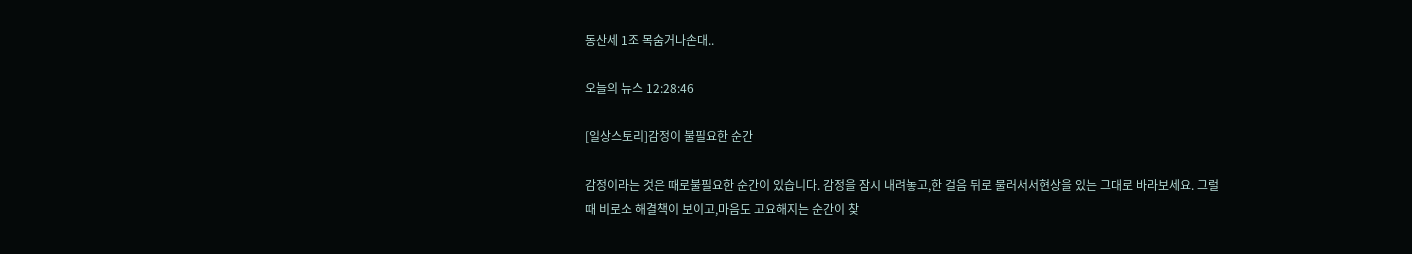동산세 1조 목숨거나손대..

오늘의 뉴스 12:28:46

[일상스토리]감정이 불필요한 순간

감정이라는 것은 때로불필요한 순간이 있습니다. 감정을 잠시 내려놓고,한 걸음 뒤로 물러서서현상을 있는 그대로 바라보세요. 그럴 때 비로소 해결책이 보이고,마음도 고요해지는 순간이 찾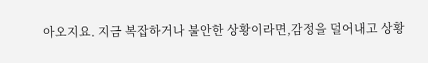아오지요. 지금 복잡하거나 불안한 상황이라면,감정을 덜어내고 상황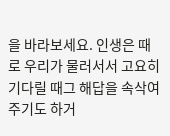을 바라보세요. 인생은 때로 우리가 물러서서 고요히 기다릴 때그 해답을 속삭여주기도 하거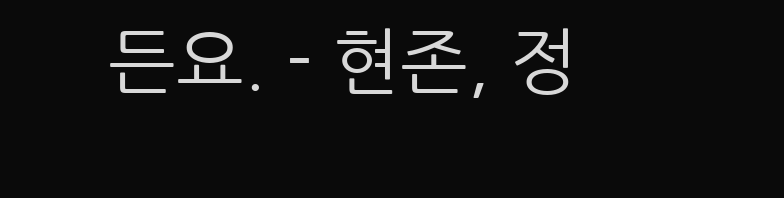든요. - 현존, 정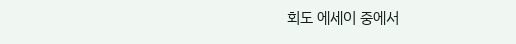회도 에세이 중에서